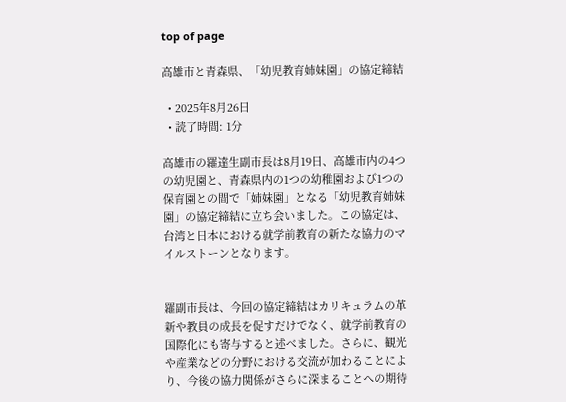top of page

高雄市と青森県、「幼児教育姉妹園」の協定締結

  • 2025年8月26日
  • 読了時間: 1分

高雄市の羅達生副市長は8月19日、高雄市内の4つの幼児園と、青森県内の1つの幼稚園および1つの保育園との間で「姉妹園」となる「幼児教育姉妹園」の協定締結に立ち会いました。この協定は、台湾と日本における就学前教育の新たな協力のマイルストーンとなります。


羅副市長は、今回の協定締結はカリキュラムの革新や教員の成長を促すだけでなく、就学前教育の国際化にも寄与すると述べました。さらに、観光や産業などの分野における交流が加わることにより、今後の協力関係がさらに深まることへの期待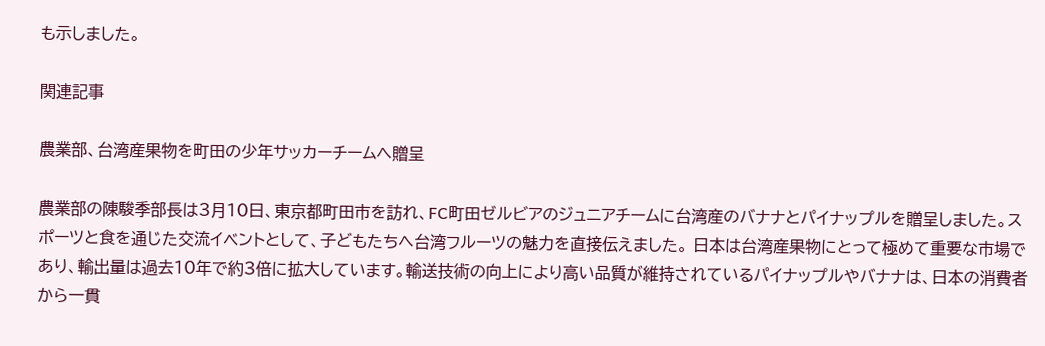も示しました。

関連記事

農業部、台湾産果物を町田の少年サッカーチームへ贈呈

農業部の陳駿季部長は3月10日、東京都町田市を訪れ、FC町田ゼルビアのジュニアチームに台湾産のバナナとパイナップルを贈呈しました。スポーツと食を通じた交流イベントとして、子どもたちへ台湾フルーツの魅力を直接伝えました。 日本は台湾産果物にとって極めて重要な市場であり、輸出量は過去10年で約3倍に拡大しています。輸送技術の向上により高い品質が維持されているパイナップルやバナナは、日本の消費者から一貫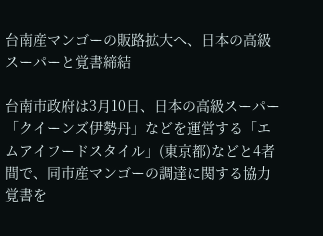台南産マンゴーの販路拡大へ、日本の高級スーパーと覚書締結

台南市政府は3月10日、日本の高級スーパー「クイーンズ伊勢丹」などを運営する「エムアイフードスタイル」(東京都)などと4者間で、同市産マンゴーの調達に関する協力覚書を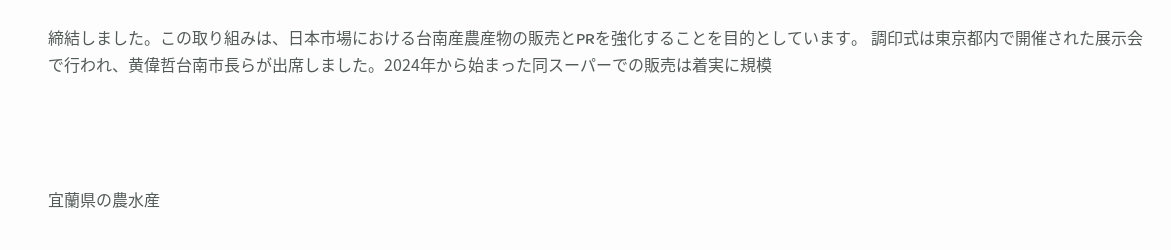締結しました。この取り組みは、日本市場における台南産農産物の販売とPRを強化することを目的としています。 調印式は東京都内で開催された展示会で行われ、黄偉哲台南市長らが出席しました。2024年から始まった同スーパーでの販売は着実に規模




宜蘭県の農水産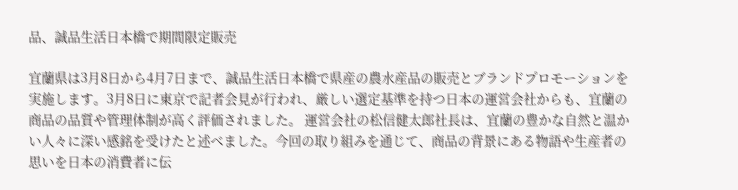品、誠品生活日本橋で期間限定販売

宜蘭県は3月8日から4月7日まで、誠品生活日本橋で県産の農水産品の販売とブランドプロモーションを実施します。3月8日に東京で記者会見が行われ、厳しい選定基準を持つ日本の運営会社からも、宜蘭の商品の品質や管理体制が高く評価されました。 運営会社の松信健太郎社長は、宜蘭の豊かな自然と温かい人々に深い感銘を受けたと述べました。今回の取り組みを通じて、商品の背景にある物語や生産者の思いを日本の消費者に伝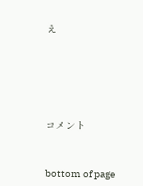え





コメント


bottom of page